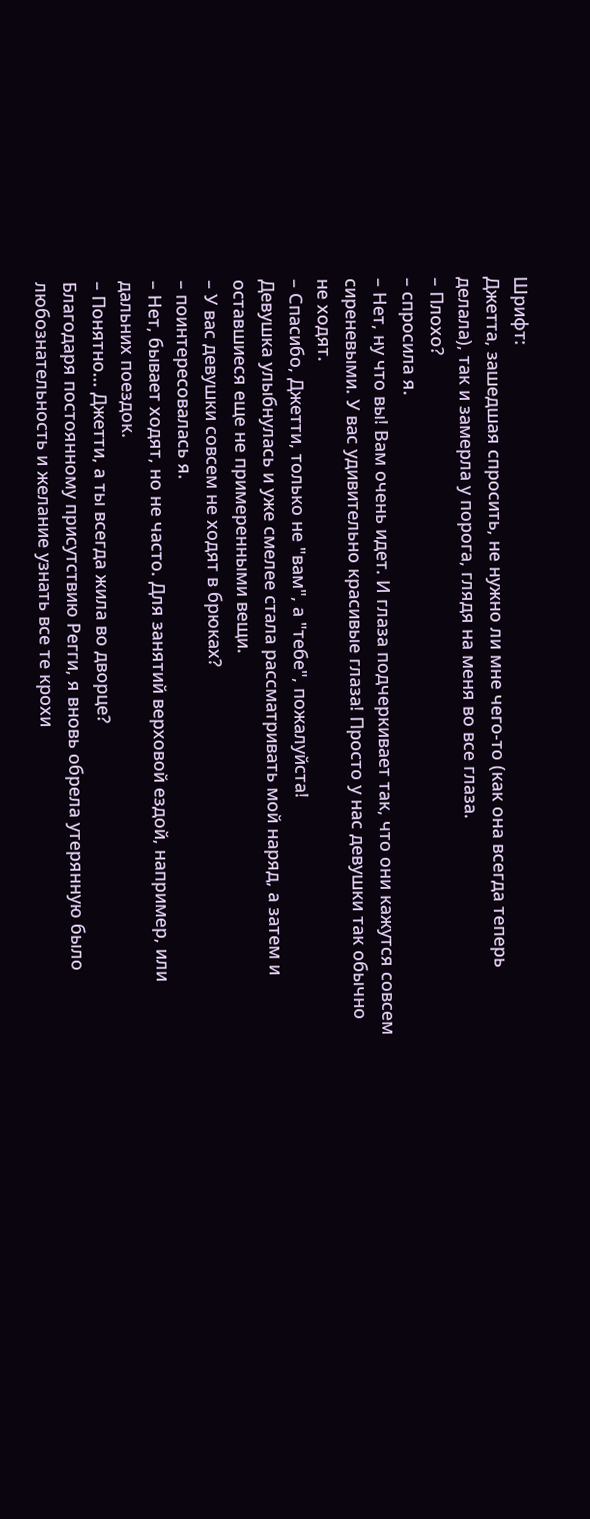Шрифт:
Джетта, зашедшая спросить, не нужно ли мне чего-то (как она всегда теперь делала), так и замерла у порога, глядя на меня во все глаза.
– Плохо?
– спросила я.
– Нет, ну что вы! Вам очень идет. И глаза подчеркивает так, что они кажутся совсем сиреневыми. У вас удивительно красивые глаза! Просто у нас девушки так обычно не ходят.
– Спасибо, Джетти, только не "вам", а "тебе", пожалуйста!
Девушка улыбнулась и уже смелее стала рассматривать мой наряд, а затем и оставшиеся еще не примеренными вещи.
– У вас девушки совсем не ходят в брюках?
– поинтересовалась я.
– Нет, бывает ходят, но не часто. Для занятий верховой ездой, например, или дальних поездок.
– Понятно... Джетти, а ты всегда жила во дворце?
Благодаря постоянному присутствию Регги, я вновь обрела утерянную было любознательность и желание узнать все те крохи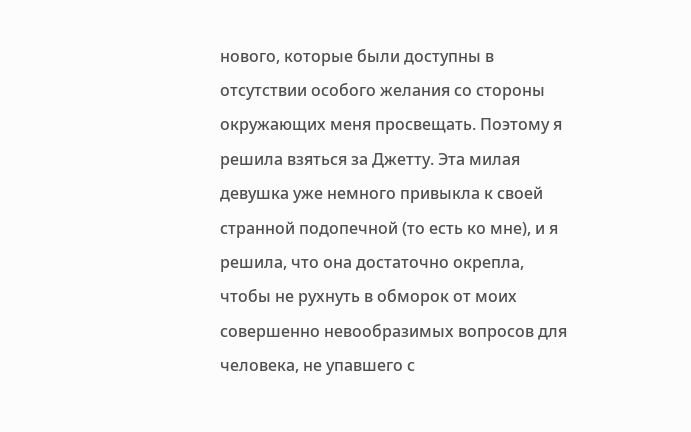нового, которые были доступны в отсутствии особого желания со стороны окружающих меня просвещать. Поэтому я решила взяться за Джетту. Эта милая девушка уже немного привыкла к своей странной подопечной (то есть ко мне), и я решила, что она достаточно окрепла, чтобы не рухнуть в обморок от моих совершенно невообразимых вопросов для человека, не упавшего с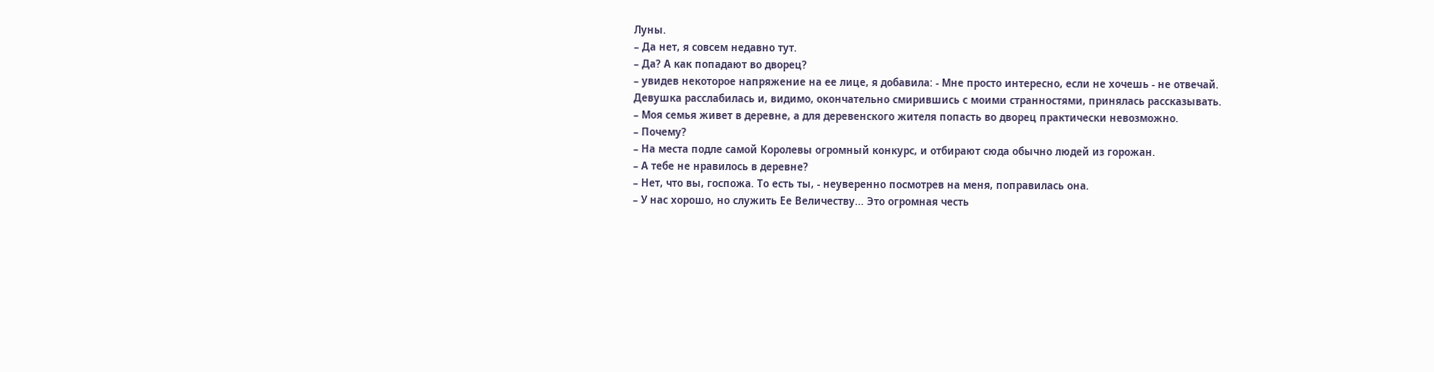Луны.
– Да нет, я совсем недавно тут.
– Да? А как попадают во дворец?
– увидев некоторое напряжение на ее лице, я добавила: - Мне просто интересно, если не хочешь - не отвечай.
Девушка расслабилась и, видимо, окончательно смирившись с моими странностями, принялась рассказывать.
– Моя семья живет в деревне, а для деревенского жителя попасть во дворец практически невозможно.
– Почему?
– На места подле самой Королевы огромный конкурс, и отбирают сюда обычно людей из горожан.
– А тебе не нравилось в деревне?
– Нет, что вы, госпожа. То есть ты, - неуверенно посмотрев на меня, поправилась она.
– У нас хорошо, но служить Ее Величеству... Это огромная честь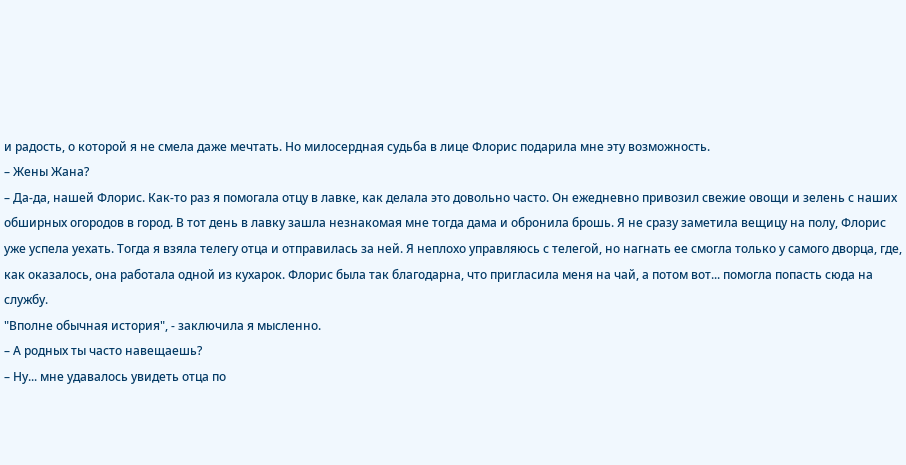и радость, о которой я не смела даже мечтать. Но милосердная судьба в лице Флорис подарила мне эту возможность.
– Жены Жана?
– Да-да, нашей Флорис. Как-то раз я помогала отцу в лавке, как делала это довольно часто. Он ежедневно привозил свежие овощи и зелень с наших обширных огородов в город. В тот день в лавку зашла незнакомая мне тогда дама и обронила брошь. Я не сразу заметила вещицу на полу, Флорис уже успела уехать. Тогда я взяла телегу отца и отправилась за ней. Я неплохо управляюсь с телегой, но нагнать ее смогла только у самого дворца, где, как оказалось, она работала одной из кухарок. Флорис была так благодарна, что пригласила меня на чай, а потом вот... помогла попасть сюда на службу.
"Вполне обычная история", - заключила я мысленно.
– А родных ты часто навещаешь?
– Ну... мне удавалось увидеть отца по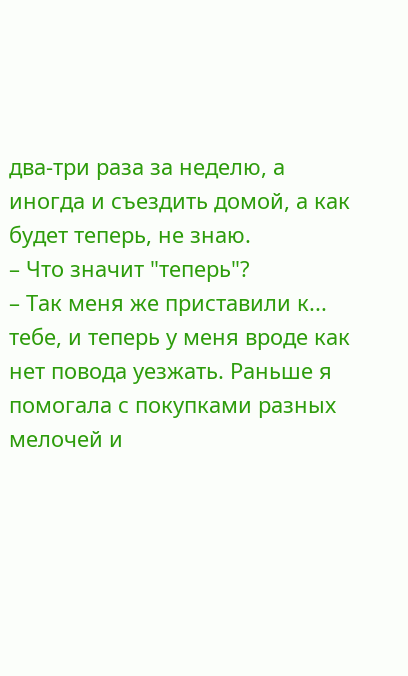два-три раза за неделю, а иногда и съездить домой, а как будет теперь, не знаю.
– Что значит "теперь"?
– Так меня же приставили к... тебе, и теперь у меня вроде как нет повода уезжать. Раньше я помогала с покупками разных мелочей и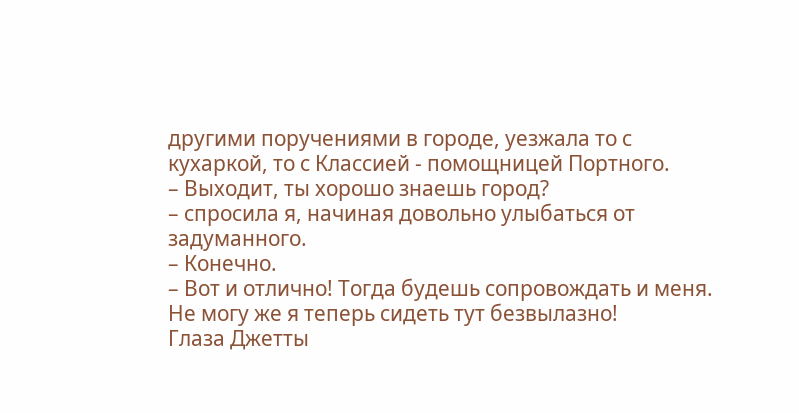другими поручениями в городе, уезжала то с кухаркой, то с Классией - помощницей Портного.
– Выходит, ты хорошо знаешь город?
– спросила я, начиная довольно улыбаться от задуманного.
– Конечно.
– Вот и отлично! Тогда будешь сопровождать и меня. Не могу же я теперь сидеть тут безвылазно!
Глаза Джетты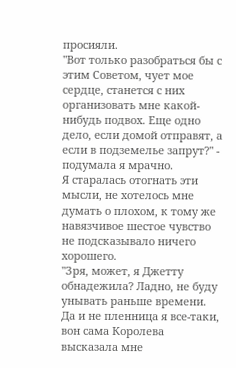просияли.
"Вот только разобраться бы с этим Советом, чует мое сердце, станется с них организовать мне какой-нибудь подвох. Еще одно дело, если домой отправят, а если в подземелье запрут?" - подумала я мрачно.
Я старалась отогнать эти мысли, не хотелось мне думать о плохом, к тому же навязчивое шестое чувство не подсказывало ничего хорошего.
"Зря, может, я Джетту обнадежила? Ладно, не буду унывать раньше времени. Да и не пленница я все-таки, вон сама Королева высказала мне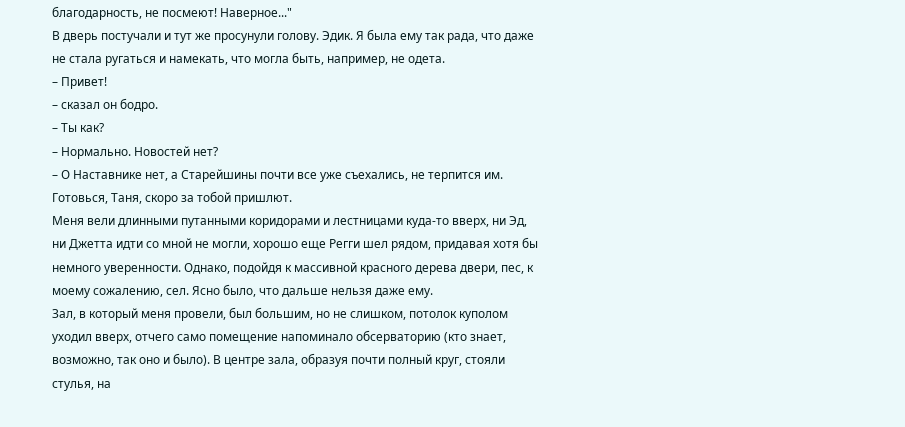благодарность, не посмеют! Наверное..."
В дверь постучали и тут же просунули голову. Эдик. Я была ему так рада, что даже не стала ругаться и намекать, что могла быть, например, не одета.
– Привет!
– сказал он бодро.
– Ты как?
– Нормально. Новостей нет?
– О Наставнике нет, а Старейшины почти все уже съехались, не терпится им. Готовься, Таня, скоро за тобой пришлют.
Меня вели длинными путанными коридорами и лестницами куда-то вверх, ни Эд, ни Джетта идти со мной не могли, хорошо еще Регги шел рядом, придавая хотя бы немного уверенности. Однако, подойдя к массивной красного дерева двери, пес, к моему сожалению, сел. Ясно было, что дальше нельзя даже ему.
Зал, в который меня провели, был большим, но не слишком, потолок куполом уходил вверх, отчего само помещение напоминало обсерваторию (кто знает, возможно, так оно и было). В центре зала, образуя почти полный круг, стояли стулья, на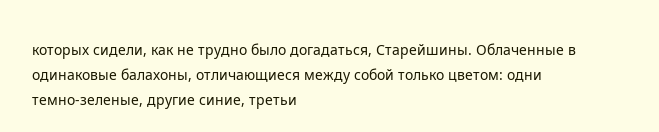которых сидели, как не трудно было догадаться, Старейшины. Облаченные в одинаковые балахоны, отличающиеся между собой только цветом: одни темно-зеленые, другие синие, третьи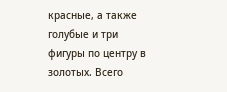красные, а также голубые и три фигуры по центру в золотых. Всего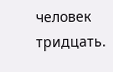человек тридцать.